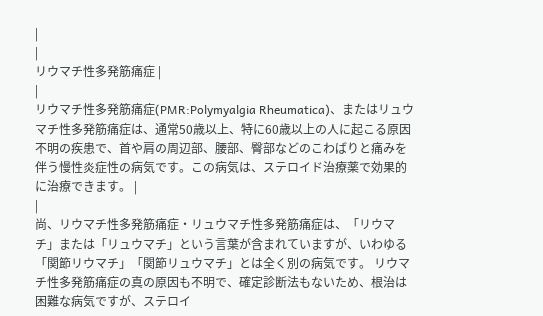|
|
リウマチ性多発筋痛症 |
|
リウマチ性多発筋痛症(PMR:Polymyalgia Rheumatica)、またはリュウマチ性多発筋痛症は、通常50歳以上、特に60歳以上の人に起こる原因不明の疾患で、首や肩の周辺部、腰部、臀部などのこわばりと痛みを伴う慢性炎症性の病気です。この病気は、ステロイド治療薬で効果的に治療できます。 |
|
尚、リウマチ性多発筋痛症・リュウマチ性多発筋痛症は、「リウマチ」または「リュウマチ」という言葉が含まれていますが、いわゆる「関節リウマチ」「関節リュウマチ」とは全く別の病気です。 リウマチ性多発筋痛症の真の原因も不明で、確定診断法もないため、根治は困難な病気ですが、ステロイ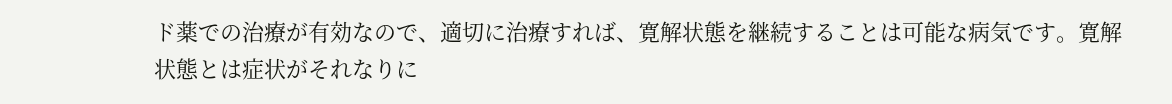ド薬での治療が有効なので、適切に治療すれば、寛解状態を継続することは可能な病気です。寛解状態とは症状がそれなりに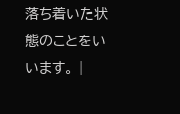落ち着いた状態のことをいいます。 |